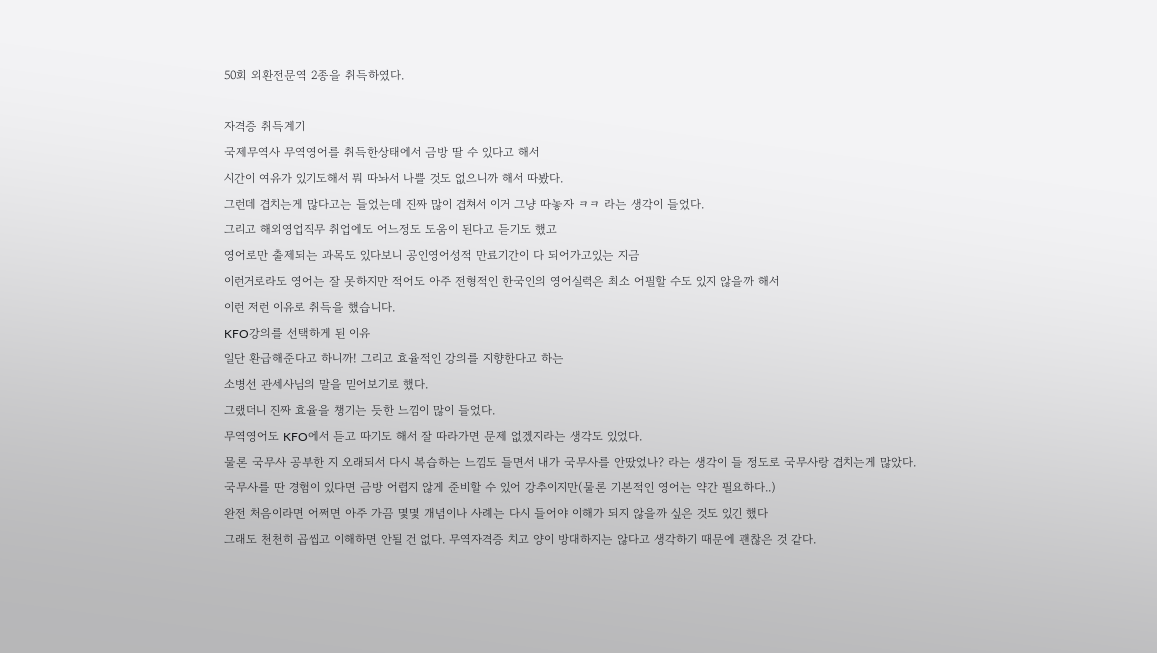50회 외환전문역 2종을 취득하였다.

자격증 취득계기
국제무역사 무역영어를 취득한상태에서 금방 딸 수 있다고 해서
시간이 여유가 있기도해서 뭐 따놔서 나쁠 것도 없으니까 해서 따봤다.
그런데 겹치는게 많다고는 들었는데 진짜 많이 겹쳐서 이거 그냥 따놓자 ㅋㅋ 라는 생각이 들었다.
그리고 해외영업직무 취업에도 어느정도 도움이 된다고 듣기도 했고
영어로만 출제되는 과목도 있다보니 공인영어성적 만료기간이 다 되어가고있는 지금
이런거로라도 영어는 잘 못하지만 적어도 아주 전형적인 한국인의 영어실력은 최소 어필할 수도 있지 않을까 해서
이런 저런 이유로 취득을 했습니다.
KFO강의를 선택하게 된 이유
일단 환급해준다고 하니까! 그리고 효율적인 강의를 지향한다고 하는
소병선 관세사님의 말을 믿어보기로 했다.
그랬더니 진짜 효율을 챙기는 듯한 느낌이 많이 들었다.
무역영어도 KFO에서 듣고 따기도 해서 잘 따라가면 문제 없겠지라는 생각도 있었다.
물론 국무사 공부한 지 오래되서 다시 복습하는 느낌도 들면서 내가 국무사를 안땄었나? 라는 생각이 들 정도로 국무사랑 겹치는게 많았다.
국무사를 딴 경험이 있다면 금방 어렵지 않게 준비할 수 있어 강추이지만(물론 기본적인 영어는 약간 필요하다..)
완전 처음이라면 어쩌면 아주 가끔 몇몇 개념이나 사례는 다시 들어야 이해가 되지 않을까 싶은 것도 있긴 했다
그래도 천천히 곱씹고 이해하면 안될 건 없다. 무역자격증 치고 양이 방대하지는 않다고 생각하기 때문에 괜찮은 것 같다.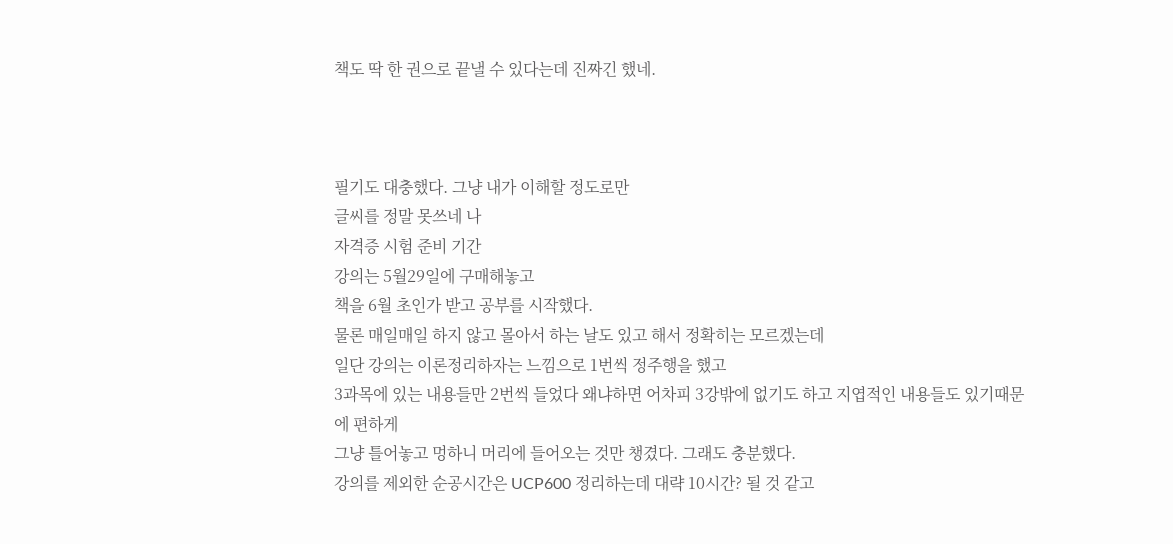책도 딱 한 권으로 끝낼 수 있다는데 진짜긴 했네.



필기도 대충했다. 그냥 내가 이해할 정도로만
글씨를 정말 못쓰네 나
자격증 시험 준비 기간
강의는 5월29일에 구매해놓고
책을 6월 초인가 받고 공부를 시작했다.
물론 매일매일 하지 않고 몰아서 하는 날도 있고 해서 정확히는 모르겠는데
일단 강의는 이론정리하자는 느낌으로 1번씩 정주행을 했고
3과목에 있는 내용들만 2번씩 들었다 왜냐하면 어차피 3강밖에 없기도 하고 지엽적인 내용들도 있기때문에 편하게
그냥 틀어놓고 멍하니 머리에 들어오는 것만 챙겼다. 그래도 충분했다.
강의를 제외한 순공시간은 UCP600 정리하는데 대략 10시간? 될 것 같고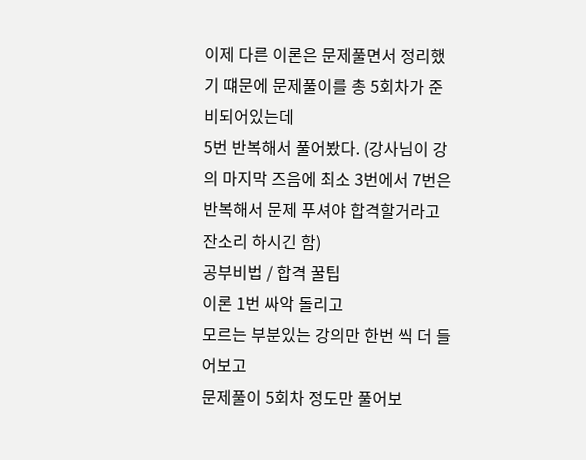이제 다른 이론은 문제풀면서 정리했기 떄문에 문제풀이를 총 5회차가 준비되어있는데
5번 반복해서 풀어봤다. (강사님이 강의 마지막 즈음에 최소 3번에서 7번은 반복해서 문제 푸셔야 합격할거라고 잔소리 하시긴 함)
공부비법 / 합격 꿀팁
이론 1번 싸악 돌리고
모르는 부분있는 강의만 한번 씩 더 들어보고
문제풀이 5회차 정도만 풀어보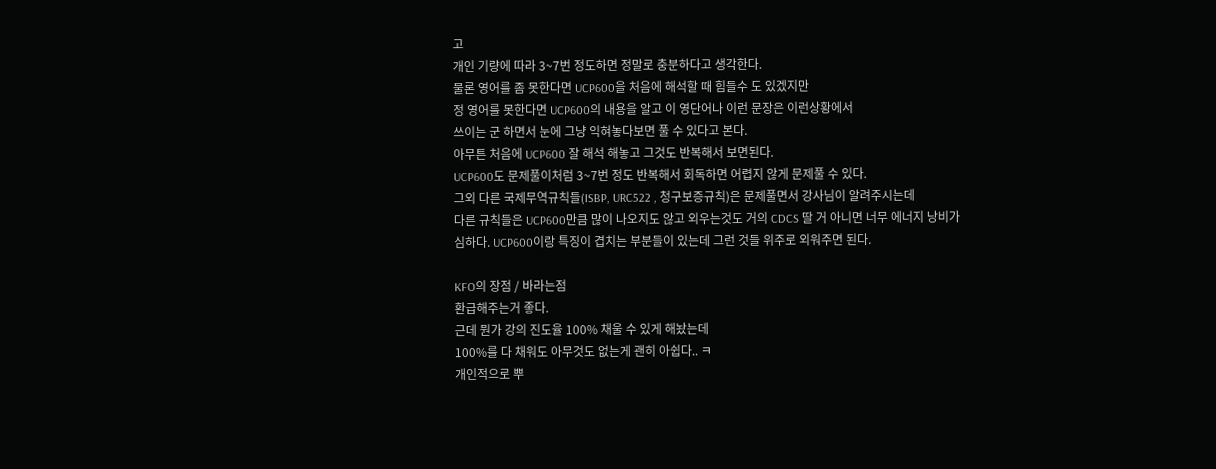고
개인 기량에 따라 3~7번 정도하면 정말로 충분하다고 생각한다.
물론 영어를 좀 못한다면 UCP600을 처음에 해석할 때 힘들수 도 있겠지만
정 영어를 못한다면 UCP600의 내용을 알고 이 영단어나 이런 문장은 이런상황에서
쓰이는 군 하면서 눈에 그냥 익혀놓다보면 풀 수 있다고 본다.
아무튼 처음에 UCP600 잘 해석 해놓고 그것도 반복해서 보면된다.
UCP600도 문제풀이처럼 3~7번 정도 반복해서 회독하면 어렵지 않게 문제풀 수 있다.
그외 다른 국제무역규칙들(ISBP, URC522 , 청구보증규칙)은 문제풀면서 강사님이 알려주시는데
다른 규칙들은 UCP600만큼 많이 나오지도 않고 외우는것도 거의 CDCS 딸 거 아니면 너무 에너지 낭비가
심하다. UCP600이랑 특징이 겹치는 부분들이 있는데 그런 것들 위주로 외워주면 된다.

KFO의 장점 / 바라는점
환급해주는거 좋다.
근데 뭔가 강의 진도율 100% 채울 수 있게 해놨는데
100%를 다 채워도 아무것도 없는게 괜히 아쉽다.. ㅋ
개인적으로 뿌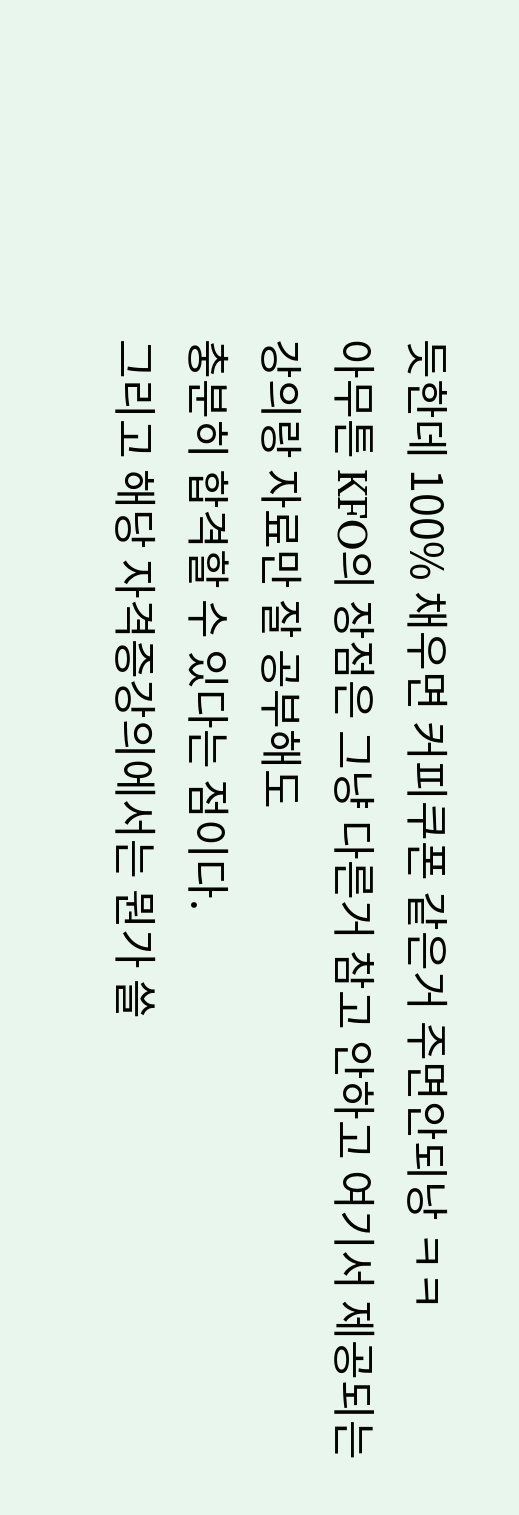듯한데 100% 채우면 커피쿠폰 같은거 주면안되낭 ㅋㅋ
아무튼 KFO의 장점은 그냥 다른거 참고 안하고 여기서 제공되는 강의랑 자료만 잘 공부해도
충분히 합격할 수 있다는 점이다.
그리고 해당 자격증강의에서는 뭔가 쓸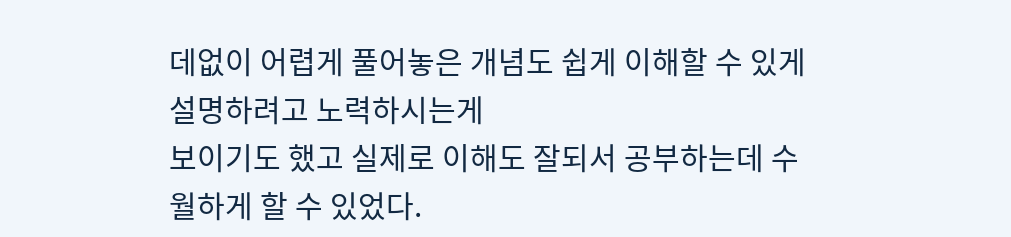데없이 어렵게 풀어놓은 개념도 쉽게 이해할 수 있게 설명하려고 노력하시는게
보이기도 했고 실제로 이해도 잘되서 공부하는데 수월하게 할 수 있었다.